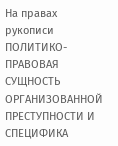На правах рукописи
ПОЛИТИКО-ПРАВОВАЯ СУЩНОСТЬ ОРГАНИЗОВАННОЙ
ПРЕСТУПНОСТИ И СПЕЦИФИКА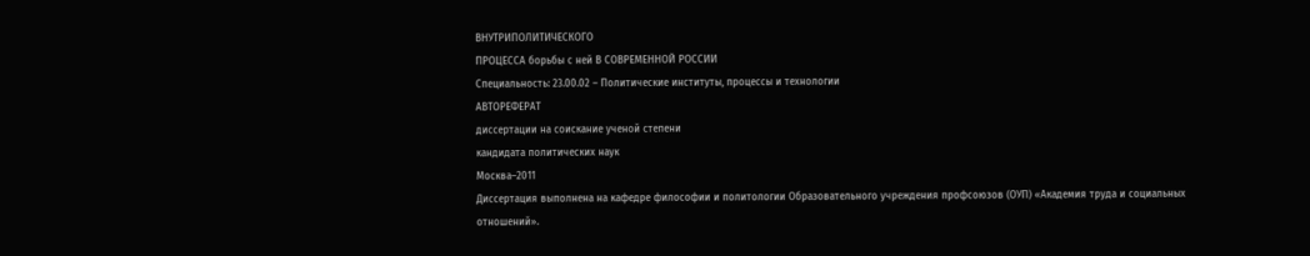ВНУТРИПОЛИТИЧЕСКОГО
ПРОЦЕССА борьбы с ней В СОВРЕМЕННОЙ РОССИИ
Специальность: 23.00.02 – Политические институты, процессы и технологии
АВТОРЕФЕРАТ
диссертации на соискание ученой степени
кандидата политических наук
Москва–2011
Диссертация выполнена на кафедре философии и политологии Образовательного учреждения профсоюзов (ОУП) «Академия труда и социальных отношений».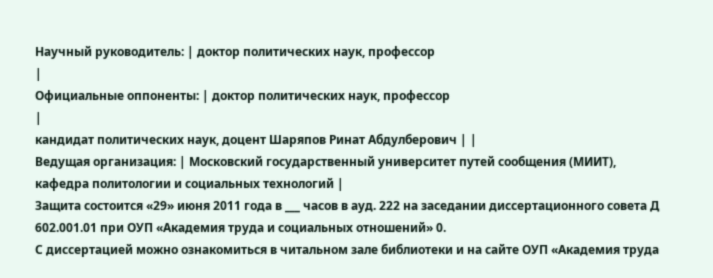Научный руководитель: | доктор политических наук, профессор
|
Официальные оппоненты: | доктор политических наук, профессор
|
кандидат политических наук, доцент Шаряпов Ринат Абдулберович | |
Ведущая организация: | Московский государственный университет путей сообщения (МИИТ), кафедра политологии и социальных технологий |
Защита состоится «29» июня 2011 года в ___ часов в ауд. 222 на заседании диссертационного совета Д 602.001.01 при ОУП «Академия труда и социальных отношений» 0.
С диссертацией можно ознакомиться в читальном зале библиотеки и на сайте ОУП «Академия труда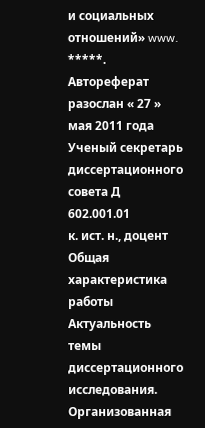и социальных отношений» www. *****.
Автореферат разослан « 27 » мая 2011 года
Ученый секретарь
диссертационного совета Д 602.001.01
к. ист. н., доцент
Общая характеристика работы
Актуальность темы диссертационного исследования. Организованная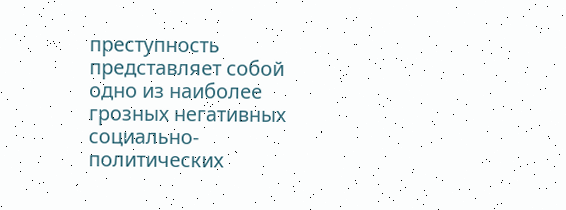преступность представляет собой одно из наиболее грозных негативных социально-политических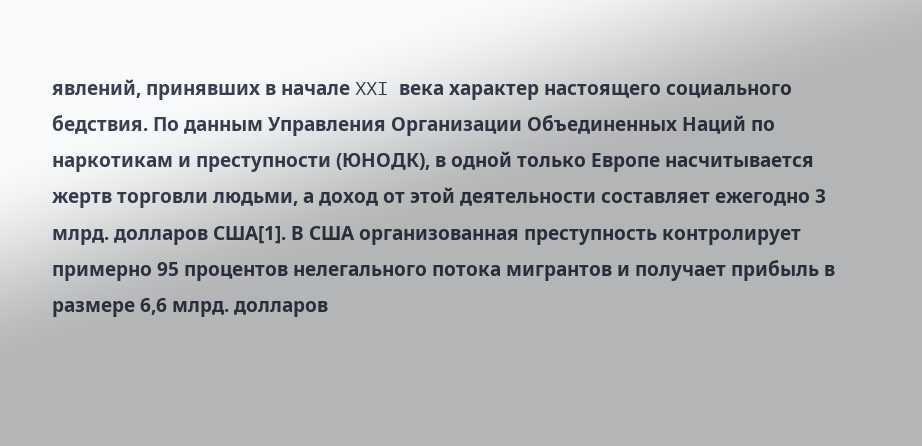явлений, принявших в начале XXI века характер настоящего социального бедствия. По данным Управления Организации Объединенных Наций по наркотикам и преступности (ЮНОДК), в одной только Европе насчитывается жертв торговли людьми, а доход от этой деятельности составляет ежегодно 3 млрд. долларов США[1]. В США организованная преступность контролирует примерно 95 процентов нелегального потока мигрантов и получает прибыль в размере 6,6 млрд. долларов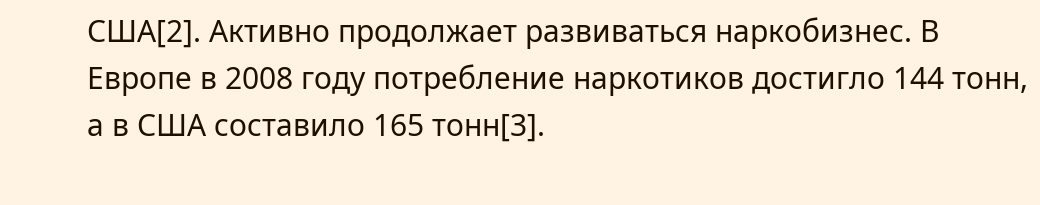США[2]. Активно продолжает развиваться наркобизнес. В Европе в 2008 году потребление наркотиков достигло 144 тонн, а в США составило 165 тонн[3].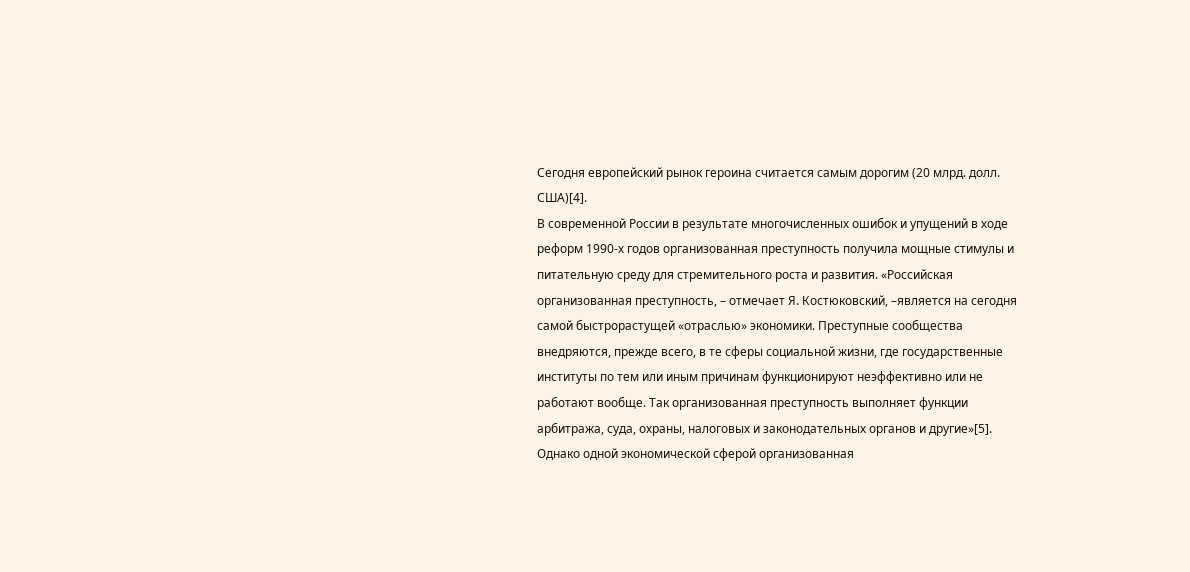Сегодня европейский рынок героина считается самым дорогим (20 млрд. долл. США)[4].
В современной России в результате многочисленных ошибок и упущений в ходе реформ 1990-х годов организованная преступность получила мощные стимулы и питательную среду для стремительного роста и развития. «Российская организованная преступность, – отмечает Я. Костюковский, –является на сегодня самой быстрорастущей «отраслью» экономики. Преступные сообщества внедряются, прежде всего, в те сферы социальной жизни, где государственные институты по тем или иным причинам функционируют неэффективно или не работают вообще. Так организованная преступность выполняет функции арбитража, суда, охраны, налоговых и законодательных органов и другие»[5].
Однако одной экономической сферой организованная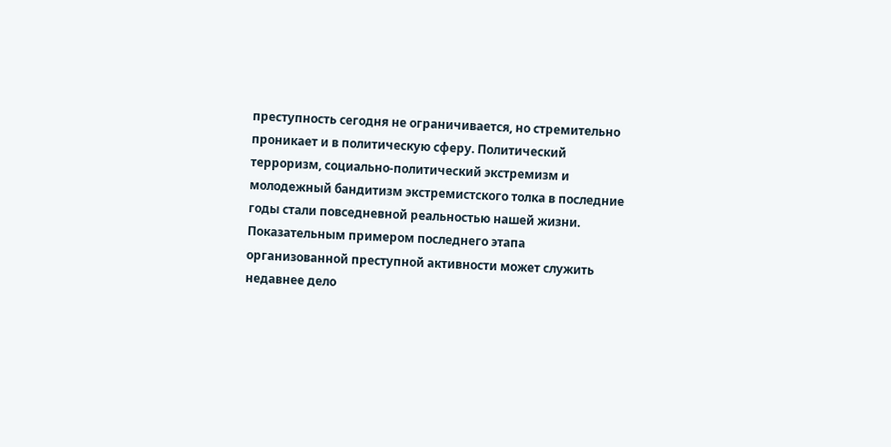преступность сегодня не ограничивается, но стремительно проникает и в политическую сферу. Политический терроризм, социально-политический экстремизм и молодежный бандитизм экстремистского толка в последние годы стали повседневной реальностью нашей жизни. Показательным примером последнего этапа организованной преступной активности может служить недавнее дело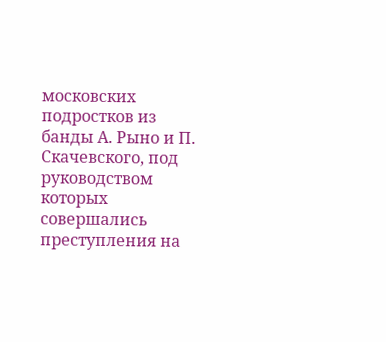московских подростков из банды А. Рыно и П. Скачевского, под руководством которых совершались преступления на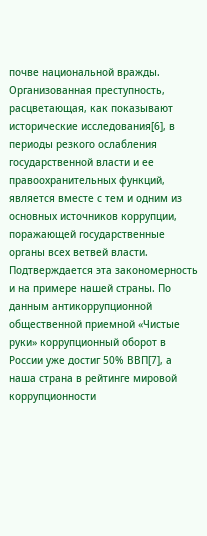почве национальной вражды.
Организованная преступность, расцветающая, как показывают исторические исследования[6], в периоды резкого ослабления государственной власти и ее правоохранительных функций, является вместе с тем и одним из основных источников коррупции, поражающей государственные органы всех ветвей власти. Подтверждается эта закономерность и на примере нашей страны. По данным антикоррупционной общественной приемной «Чистые руки» коррупционный оборот в России уже достиг 50% ВВП[7], а наша страна в рейтинге мировой коррупционности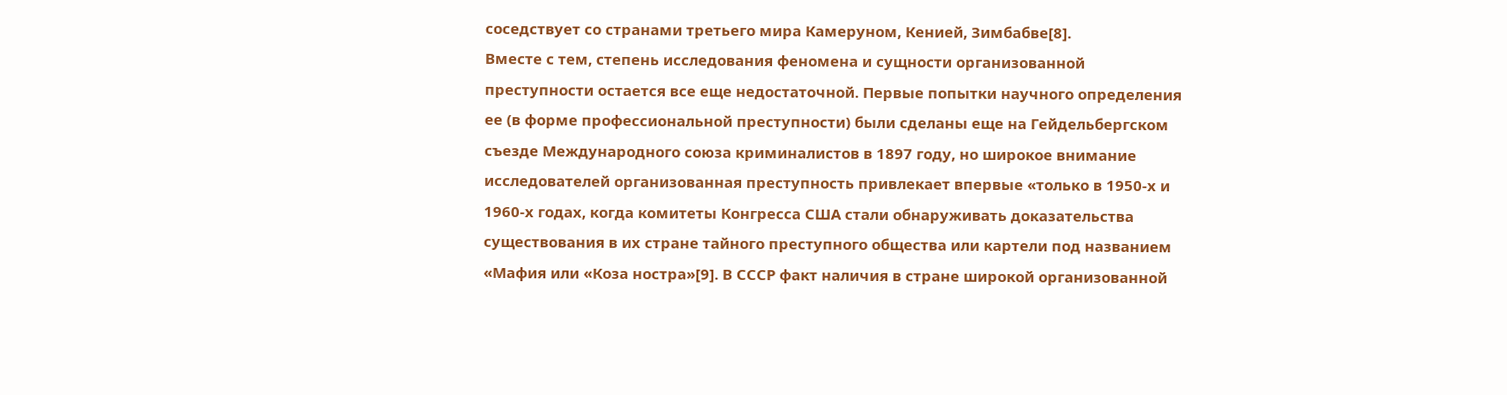соседствует со странами третьего мира Камеруном, Кенией, Зимбабве[8].
Вместе с тем, степень исследования феномена и сущности организованной преступности остается все еще недостаточной. Первые попытки научного определения ее (в форме профессиональной преступности) были сделаны еще на Гейдельбергском съезде Международного союза криминалистов в 1897 году, но широкое внимание исследователей организованная преступность привлекает впервые «только в 1950-х и 1960-х годах, когда комитеты Конгресса США стали обнаруживать доказательства существования в их стране тайного преступного общества или картели под названием «Мафия или «Коза ностра»[9]. В СССР факт наличия в стране широкой организованной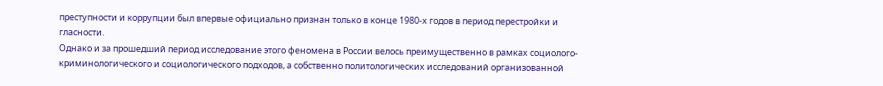преступности и коррупции был впервые официально признан только в конце 1980-х годов в период перестройки и гласности.
Однако и за прошедший период исследование этого феномена в России велось преимущественно в рамках социолого-криминологического и социологического подходов, а собственно политологических исследований организованной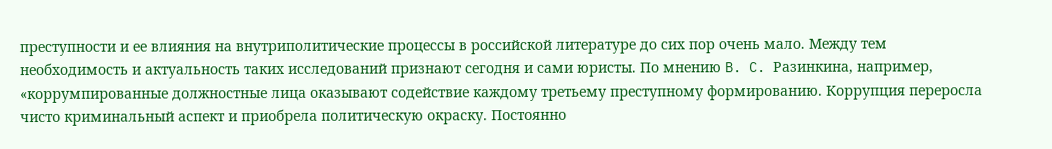преступности и ее влияния на внутриполитические процессы в российской литературе до сих пор очень мало. Между тем необходимость и актуальность таких исследований признают сегодня и сами юристы. По мнению B. C. Разинкина, например, «коррумпированные должностные лица оказывают содействие каждому третьему преступному формированию. Коррупция переросла чисто криминальный аспект и приобрела политическую окраску. Постоянно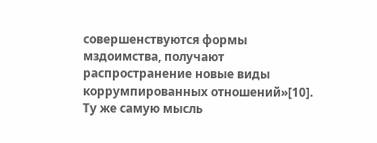совершенствуются формы мздоимства, получают распространение новые виды коррумпированных отношений»[10]. Ту же самую мысль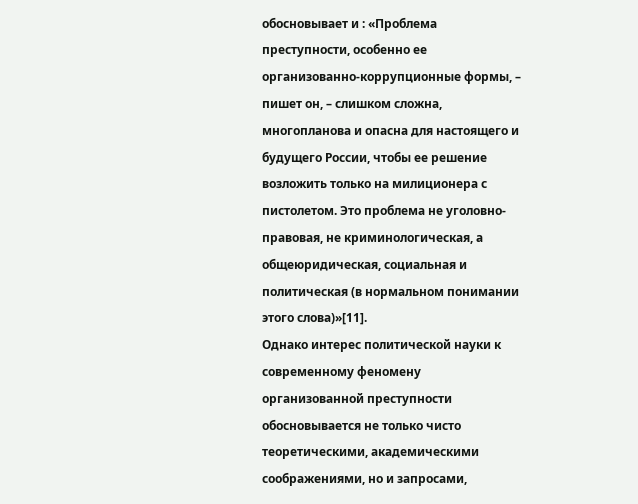обосновывает и : «Проблема преступности, особенно ее организованно-коррупционные формы, – пишет он, – слишком сложна, многопланова и опасна для настоящего и будущего России, чтобы ее решение возложить только на милиционера с пистолетом. Это проблема не уголовно-правовая, не криминологическая, а общеюридическая, социальная и политическая (в нормальном понимании этого слова)»[11].
Однако интерес политической науки к современному феномену организованной преступности обосновывается не только чисто теоретическими, академическими соображениями, но и запросами,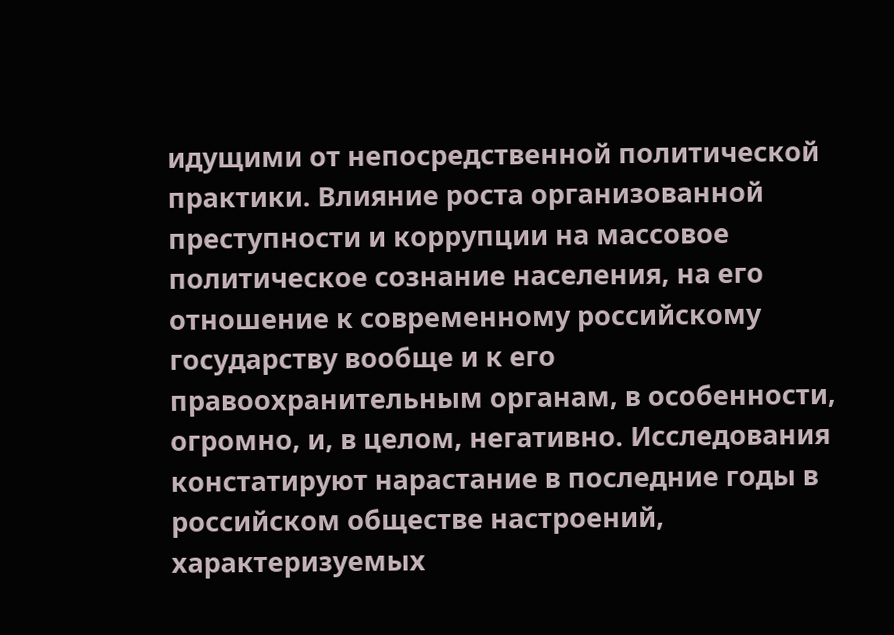идущими от непосредственной политической практики. Влияние роста организованной преступности и коррупции на массовое политическое сознание населения, на его отношение к современному российскому государству вообще и к его правоохранительным органам, в особенности, огромно, и, в целом, негативно. Исследования констатируют нарастание в последние годы в российском обществе настроений, характеризуемых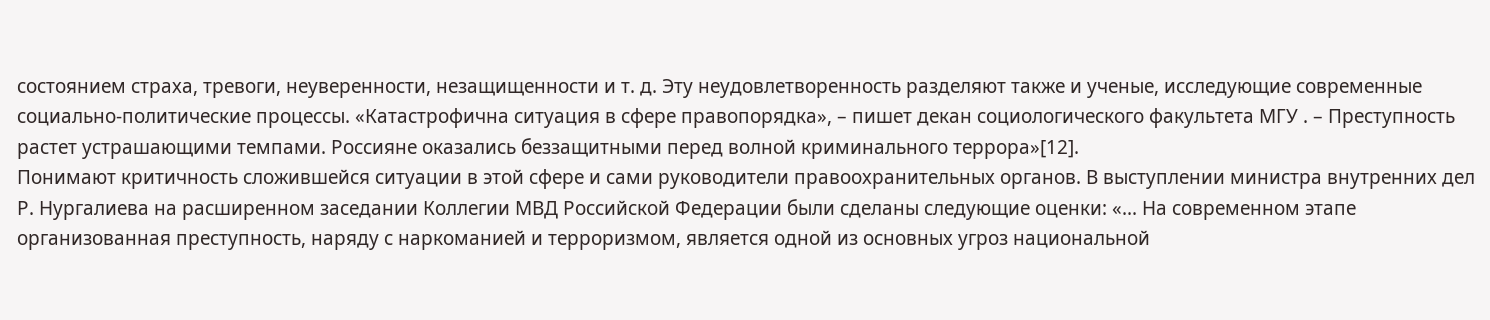состоянием страха, тревоги, неуверенности, незащищенности и т. д. Эту неудовлетворенность разделяют также и ученые, исследующие современные социально-политические процессы. «Катастрофична ситуация в сфере правопорядка», – пишет декан социологического факультета МГУ . – Преступность растет устрашающими темпами. Россияне оказались беззащитными перед волной криминального террора»[12].
Понимают критичность сложившейся ситуации в этой сфере и сами руководители правоохранительных органов. В выступлении министра внутренних дел Р. Нургалиева на расширенном заседании Коллегии МВД Российской Федерации были сделаны следующие оценки: «... На современном этапе организованная преступность, наряду с наркоманией и терроризмом, является одной из основных угроз национальной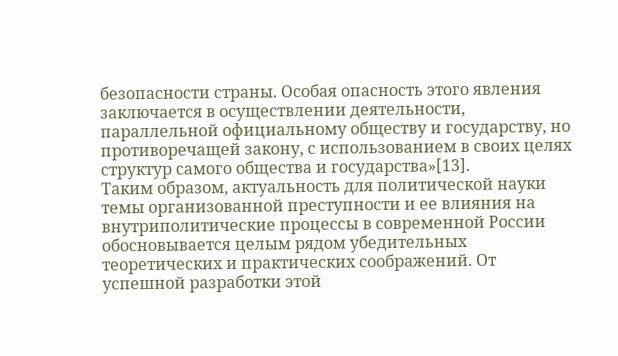безопасности страны. Особая опасность этого явления заключается в осуществлении деятельности, параллельной официальному обществу и государству, но противоречащей закону, с использованием в своих целях структур самого общества и государства»[13].
Таким образом, актуальность для политической науки темы организованной преступности и ее влияния на внутриполитические процессы в современной России обосновывается целым рядом убедительных теоретических и практических соображений. От успешной разработки этой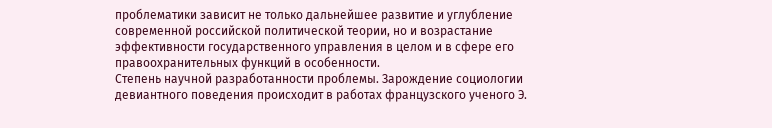проблематики зависит не только дальнейшее развитие и углубление современной российской политической теории, но и возрастание эффективности государственного управления в целом и в сфере его правоохранительных функций в особенности.
Степень научной разработанности проблемы. Зарождение социологии девиантного поведения происходит в работах французского ученого Э.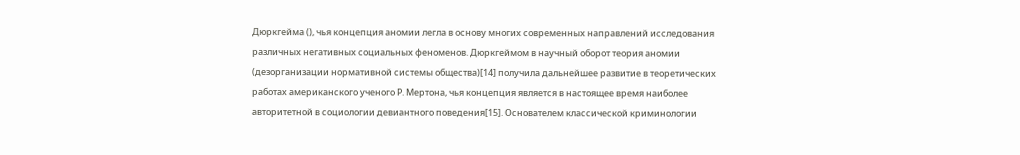Дюркгейма (), чья концепция аномии легла в основу многих современных направлений исследования различных негативных социальных феноменов. Дюркгеймом в научный оборот теория аномии (дезорганизации нормативной системы общества)[14] получила дальнейшее развитие в теоретических работах американского ученого Р. Мертона, чья концепция является в настоящее время наиболее авторитетной в социологии девиантного поведения[15]. Основателем классической криминологии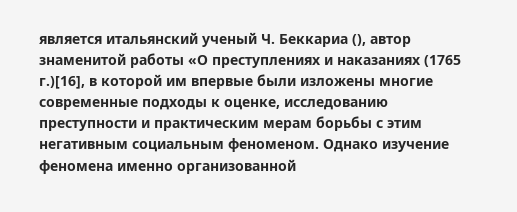является итальянский ученый Ч. Беккариа (), автор знаменитой работы «О преступлениях и наказаниях (1765 г.)[16], в которой им впервые были изложены многие современные подходы к оценке, исследованию преступности и практическим мерам борьбы с этим негативным социальным феноменом. Однако изучение феномена именно организованной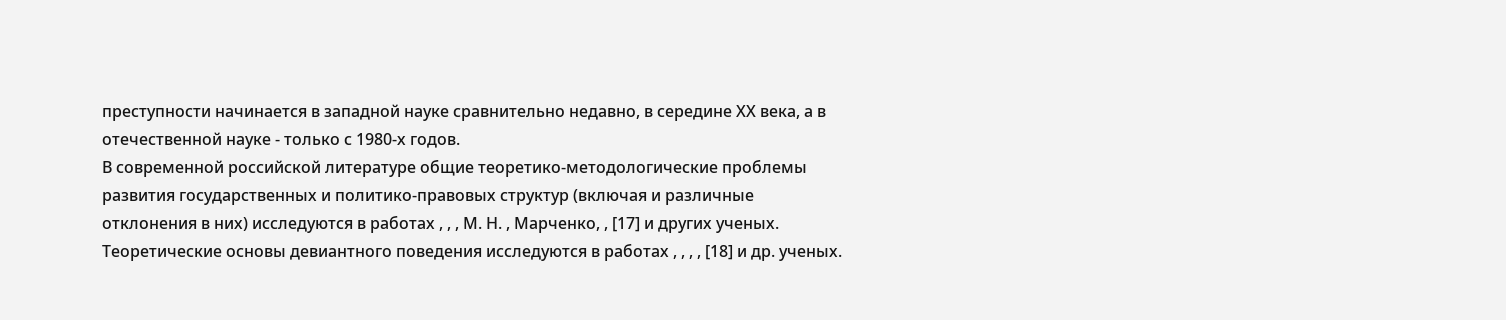преступности начинается в западной науке сравнительно недавно, в середине ХХ века, а в отечественной науке - только с 1980-х годов.
В современной российской литературе общие теоретико-методологические проблемы развития государственных и политико-правовых структур (включая и различные отклонения в них) исследуются в работах , , , М. Н. , Марченко, , [17] и других ученых.
Теоретические основы девиантного поведения исследуются в работах , , , , [18] и др. ученых.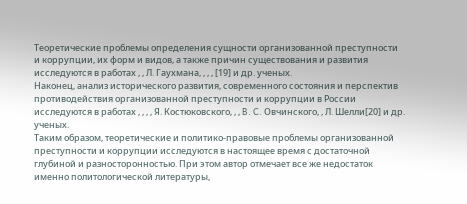Теоретические проблемы определения сущности организованной преступности и коррупции, их форм и видов, а также причин существования и развития исследуются в работах , , Л. Гаухмана, , , , [19] и др. ученых.
Наконец, анализ исторического развития, современного состояния и перспектив противодействия организованной преступности и коррупции в России исследуются в работах , , , , Я. Костюковского, , , B. C. Овчинского, , Л. Шелли[20] и др. ученых.
Таким образом, теоретические и политико-правовые проблемы организованной преступности и коррупции исследуются в настоящее время с достаточной глубиной и разносторонностью. При этом автор отмечает все же недостаток именно политологической литературы,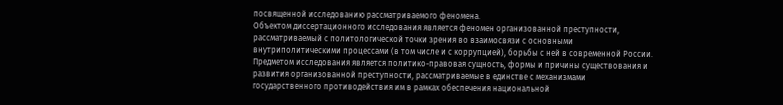посвященной исследованию рассматриваемого феномена.
Объектом диссертационного исследования является феномен организованной преступности, рассматриваемый с политологической точки зрения во взаимосвязи с основными внутриполитическими процессами (в том числе и с коррупцией), борьбы с ней в современной России.
Предметом исследования является политико-правовая сущность, формы и причины существования и развития организованной преступности, рассматриваемые в единстве с механизмами государственного противодействия им в рамках обеспечения национальной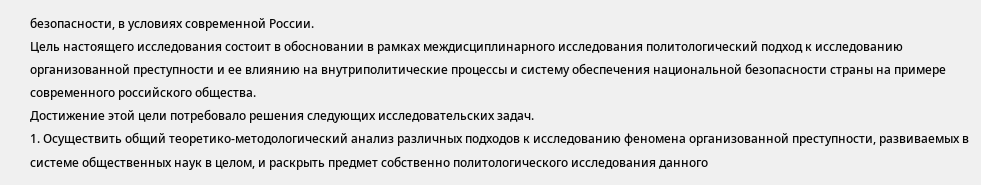безопасности, в условиях современной России.
Цель настоящего исследования состоит в обосновании в рамках междисциплинарного исследования политологический подход к исследованию организованной преступности и ее влиянию на внутриполитические процессы и систему обеспечения национальной безопасности страны на примере современного российского общества.
Достижение этой цели потребовало решения следующих исследовательских задач.
1. Осуществить общий теоретико-методологический анализ различных подходов к исследованию феномена организованной преступности, развиваемых в системе общественных наук в целом, и раскрыть предмет собственно политологического исследования данного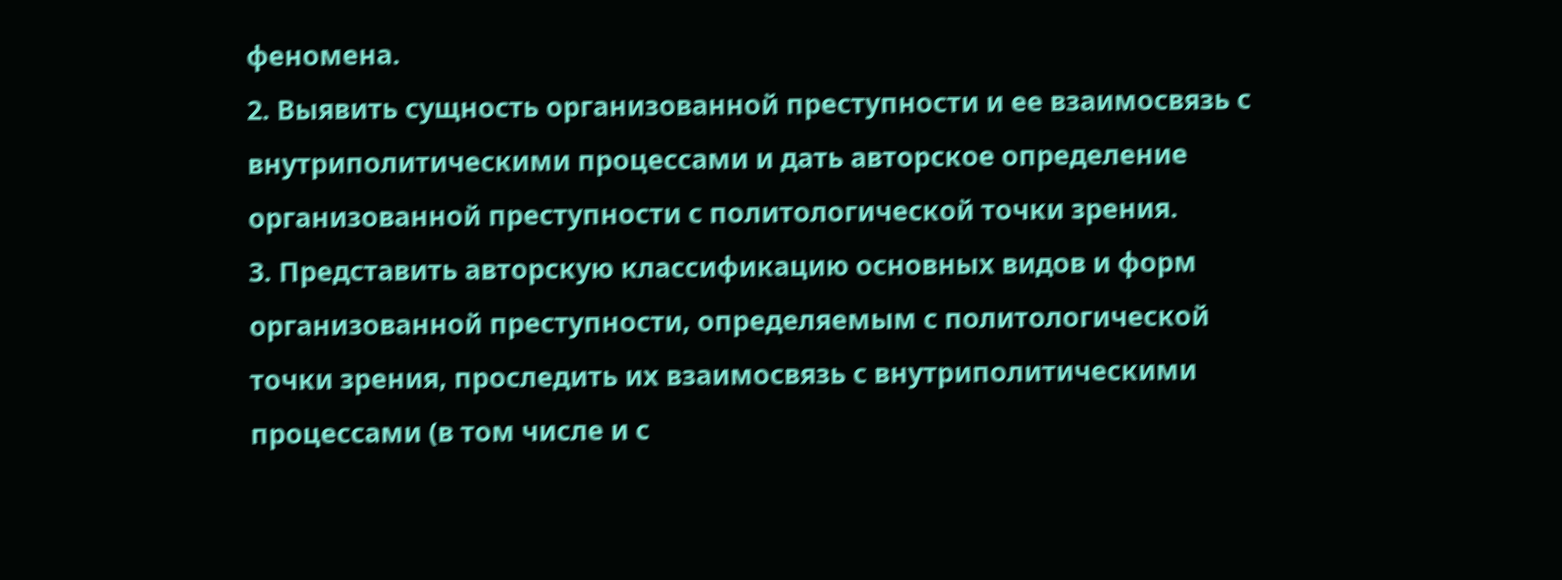феномена.
2. Выявить сущность организованной преступности и ее взаимосвязь с внутриполитическими процессами и дать авторское определение организованной преступности с политологической точки зрения.
3. Представить авторскую классификацию основных видов и форм организованной преступности, определяемым с политологической точки зрения, проследить их взаимосвязь с внутриполитическими процессами (в том числе и с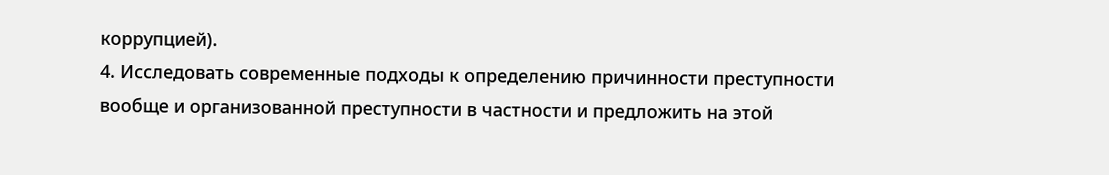коррупцией).
4. Исследовать современные подходы к определению причинности преступности вообще и организованной преступности в частности и предложить на этой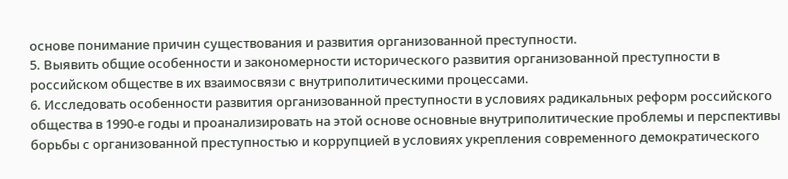основе понимание причин существования и развития организованной преступности.
5. Выявить общие особенности и закономерности исторического развития организованной преступности в российском обществе в их взаимосвязи с внутриполитическими процессами.
6. Исследовать особенности развития организованной преступности в условиях радикальных реформ российского общества в 1990-е годы и проанализировать на этой основе основные внутриполитические проблемы и перспективы борьбы с организованной преступностью и коррупцией в условиях укрепления современного демократического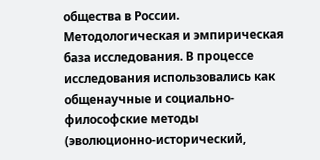общества в России.
Методологическая и эмпирическая база исследования. В процессе исследования использовались как общенаучные и социально-философские методы (эволюционно-исторический,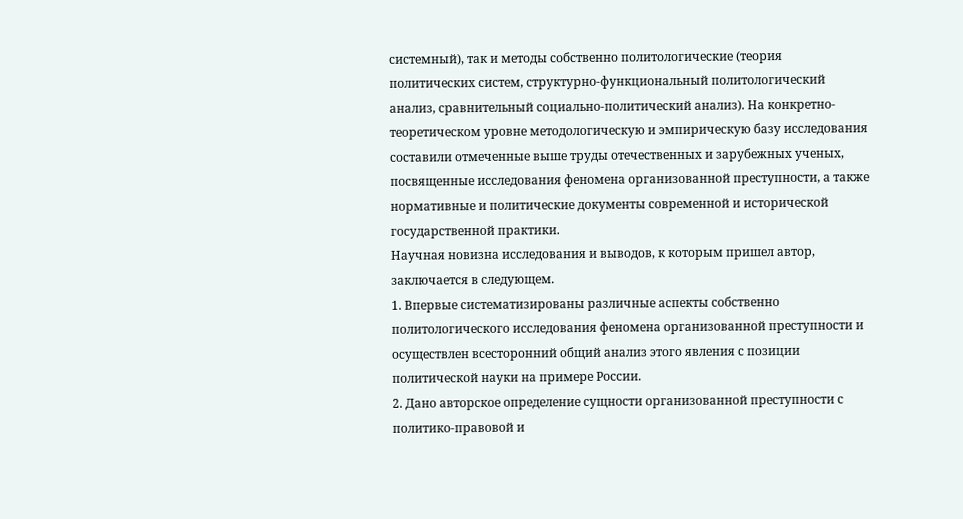системный), так и методы собственно политологические (теория политических систем, структурно-функциональный политологический анализ, сравнительный социально-политический анализ). На конкретно-теоретическом уровне методологическую и эмпирическую базу исследования составили отмеченные выше труды отечественных и зарубежных ученых, посвященные исследования феномена организованной преступности, а также нормативные и политические документы современной и исторической государственной практики.
Научная новизна исследования и выводов, к которым пришел автор, заключается в следующем.
1. Впервые систематизированы различные аспекты собственно политологического исследования феномена организованной преступности и осуществлен всесторонний общий анализ этого явления с позиции политической науки на примере России.
2. Дано авторское определение сущности организованной преступности с политико-правовой и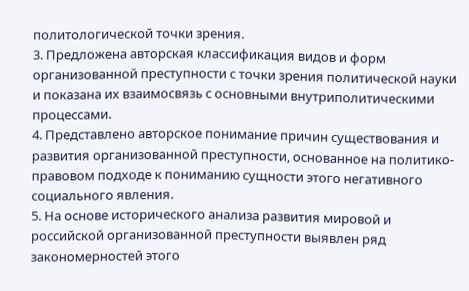политологической точки зрения.
3. Предложена авторская классификация видов и форм организованной преступности с точки зрения политической науки и показана их взаимосвязь с основными внутриполитическими процессами.
4. Представлено авторское понимание причин существования и развития организованной преступности, основанное на политико-правовом подходе к пониманию сущности этого негативного социального явления.
5. На основе исторического анализа развития мировой и российской организованной преступности выявлен ряд закономерностей этого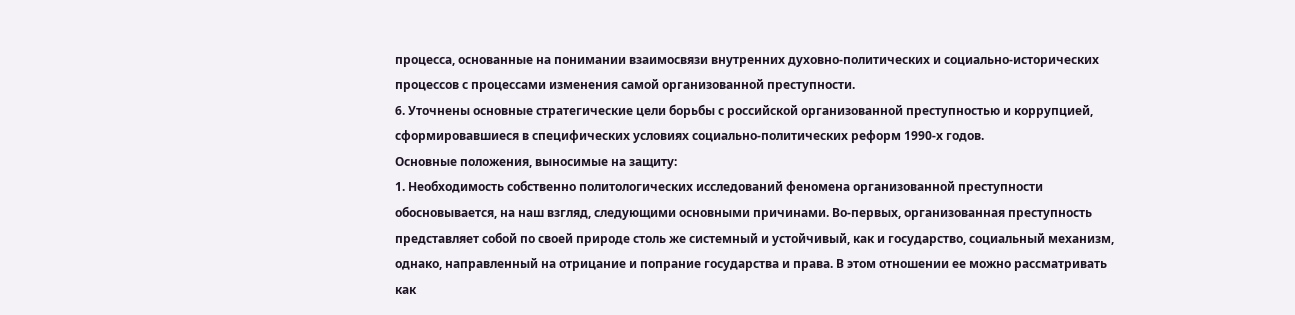процесса, основанные на понимании взаимосвязи внутренних духовно-политических и социально-исторических процессов с процессами изменения самой организованной преступности.
6. Уточнены основные стратегические цели борьбы с российской организованной преступностью и коррупцией, сформировавшиеся в специфических условиях социально-политических реформ 1990-х годов.
Основные положения, выносимые на защиту:
1. Необходимость собственно политологических исследований феномена организованной преступности обосновывается, на наш взгляд, следующими основными причинами. Во-первых, организованная преступность представляет собой по своей природе столь же системный и устойчивый, как и государство, социальный механизм, однако, направленный на отрицание и попрание государства и права. В этом отношении ее можно рассматривать как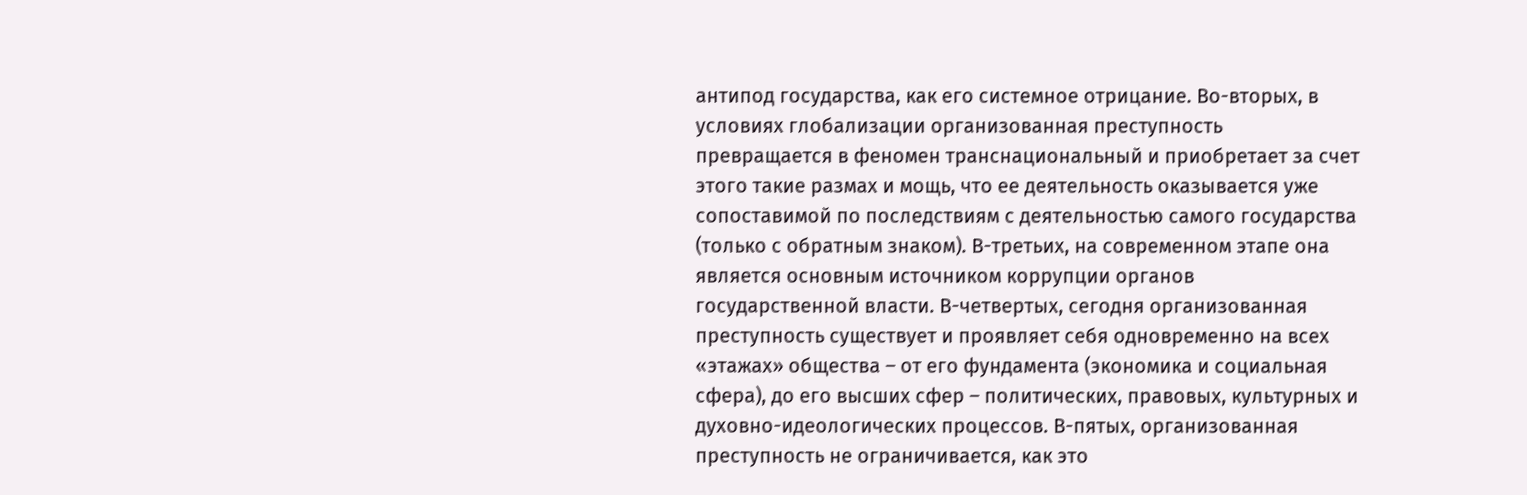антипод государства, как его системное отрицание. Во-вторых, в условиях глобализации организованная преступность превращается в феномен транснациональный и приобретает за счет этого такие размах и мощь, что ее деятельность оказывается уже сопоставимой по последствиям с деятельностью самого государства (только с обратным знаком). В-третьих, на современном этапе она является основным источником коррупции органов государственной власти. В-четвертых, сегодня организованная преступность существует и проявляет себя одновременно на всех «этажах» общества – от его фундамента (экономика и социальная сфера), до его высших сфер – политических, правовых, культурных и духовно-идеологических процессов. В-пятых, организованная преступность не ограничивается, как это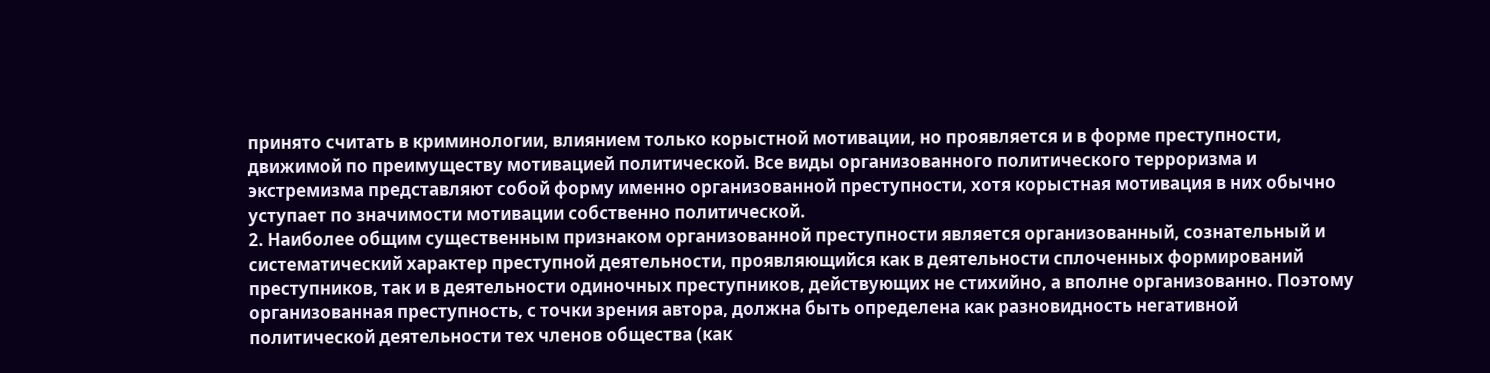принято считать в криминологии, влиянием только корыстной мотивации, но проявляется и в форме преступности, движимой по преимуществу мотивацией политической. Все виды организованного политического терроризма и экстремизма представляют собой форму именно организованной преступности, хотя корыстная мотивация в них обычно уступает по значимости мотивации собственно политической.
2. Наиболее общим существенным признаком организованной преступности является организованный, сознательный и систематический характер преступной деятельности, проявляющийся как в деятельности сплоченных формирований преступников, так и в деятельности одиночных преступников, действующих не стихийно, а вполне организованно. Поэтому организованная преступность, с точки зрения автора, должна быть определена как разновидность негативной политической деятельности тех членов общества (как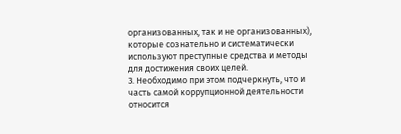организованных, так и не организованных), которые сознательно и систематически используют преступные средства и методы для достижения своих целей.
3. Необходимо при этом подчеркнуть, что и часть самой коррупционной деятельности относится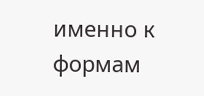именно к формам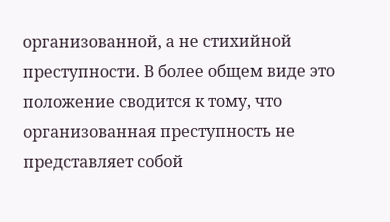организованной, а не стихийной преступности. В более общем виде это положение сводится к тому, что организованная преступность не представляет собой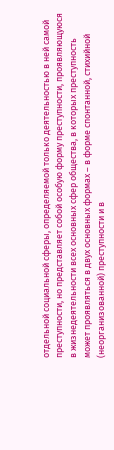отдельной социальной сферы, определяемой только деятельностью в ней самой преступности, но представляет собой особую форму преступности, проявляющуюся в жизнедеятельности всех основных сфер общества, в которых преступность может проявляться в двух основных формах – в форме спонтанной, стихийной (неорганизованной) преступности и в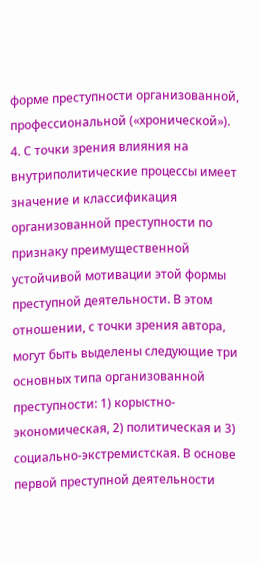форме преступности организованной, профессиональной («хронической»).
4. С точки зрения влияния на внутриполитические процессы имеет значение и классификация организованной преступности по признаку преимущественной устойчивой мотивации этой формы преступной деятельности. В этом отношении, с точки зрения автора, могут быть выделены следующие три основных типа организованной преступности: 1) корыстно-экономическая, 2) политическая и 3) социально-экстремистская. В основе первой преступной деятельности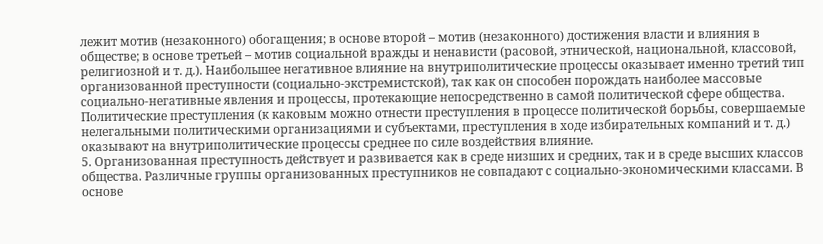лежит мотив (незаконного) обогащения; в основе второй – мотив (незаконного) достижения власти и влияния в обществе; в основе третьей – мотив социальной вражды и ненависти (расовой, этнической, национальной, классовой, религиозной и т. д.). Наибольшее негативное влияние на внутриполитические процессы оказывает именно третий тип организованной преступности (социально-экстремистской), так как он способен порождать наиболее массовые социально-негативные явления и процессы, протекающие непосредственно в самой политической сфере общества. Политические преступления (к каковым можно отнести преступления в процессе политической борьбы, совершаемые нелегальными политическими организациями и субъектами, преступления в ходе избирательных компаний и т. д.) оказывают на внутриполитические процессы среднее по силе воздействия влияние.
5. Организованная преступность действует и развивается как в среде низших и средних, так и в среде высших классов общества. Различные группы организованных преступников не совпадают с социально-экономическими классами. В основе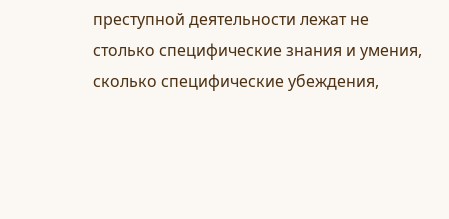преступной деятельности лежат не столько специфические знания и умения, сколько специфические убеждения,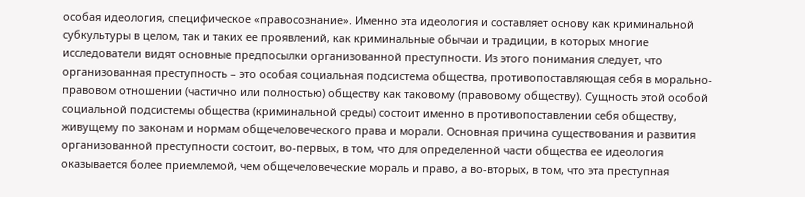особая идеология, специфическое «правосознание». Именно эта идеология и составляет основу как криминальной субкультуры в целом, так и таких ее проявлений, как криминальные обычаи и традиции, в которых многие исследователи видят основные предпосылки организованной преступности. Из этого понимания следует, что организованная преступность – это особая социальная подсистема общества, противопоставляющая себя в морально-правовом отношении (частично или полностью) обществу как таковому (правовому обществу). Сущность этой особой социальной подсистемы общества (криминальной среды) состоит именно в противопоставлении себя обществу, живущему по законам и нормам общечеловеческого права и морали. Основная причина существования и развития организованной преступности состоит, во-первых, в том, что для определенной части общества ее идеология оказывается более приемлемой, чем общечеловеческие мораль и право, а во-вторых, в том, что эта преступная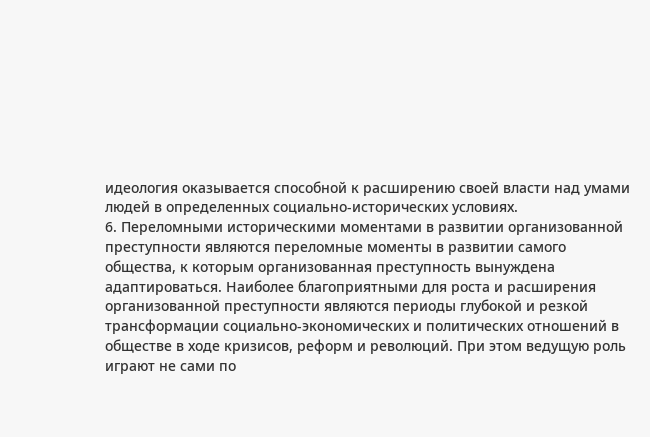идеология оказывается способной к расширению своей власти над умами людей в определенных социально-исторических условиях.
6. Переломными историческими моментами в развитии организованной преступности являются переломные моменты в развитии самого общества, к которым организованная преступность вынуждена адаптироваться. Наиболее благоприятными для роста и расширения организованной преступности являются периоды глубокой и резкой трансформации социально-экономических и политических отношений в обществе в ходе кризисов, реформ и революций. При этом ведущую роль играют не сами по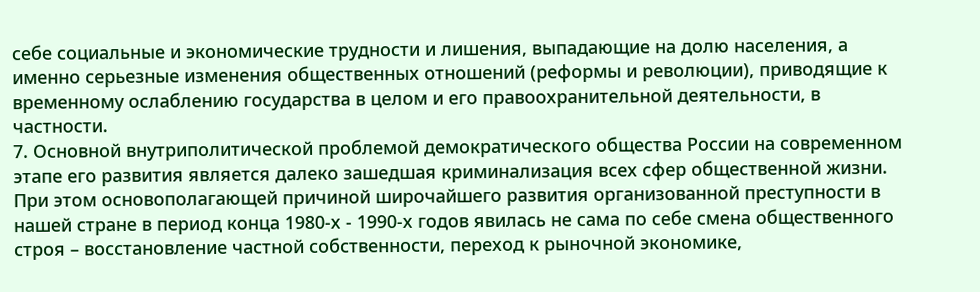себе социальные и экономические трудности и лишения, выпадающие на долю населения, а именно серьезные изменения общественных отношений (реформы и революции), приводящие к временному ослаблению государства в целом и его правоохранительной деятельности, в частности.
7. Основной внутриполитической проблемой демократического общества России на современном этапе его развития является далеко зашедшая криминализация всех сфер общественной жизни. При этом основополагающей причиной широчайшего развития организованной преступности в нашей стране в период конца 1980-х - 1990-х годов явилась не сама по себе смена общественного строя – восстановление частной собственности, переход к рыночной экономике,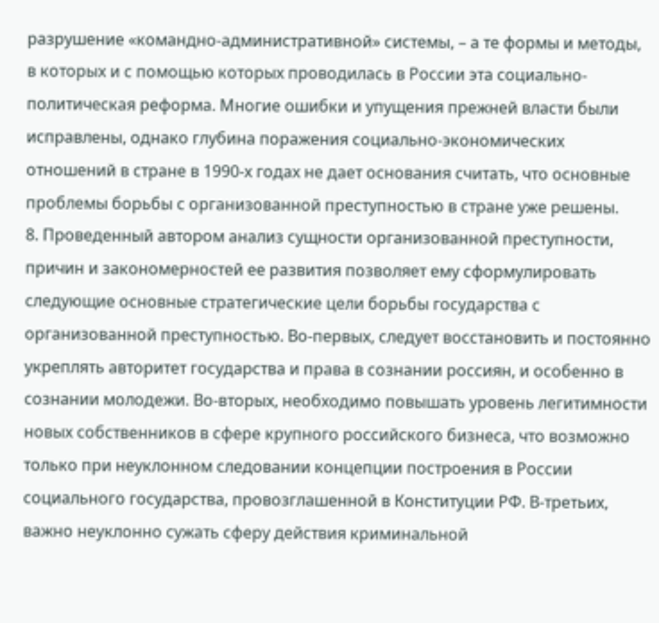разрушение «командно-административной» системы, – а те формы и методы, в которых и с помощью которых проводилась в России эта социально-политическая реформа. Многие ошибки и упущения прежней власти были исправлены, однако глубина поражения социально-экономических отношений в стране в 1990-х годах не дает основания считать, что основные проблемы борьбы с организованной преступностью в стране уже решены.
8. Проведенный автором анализ сущности организованной преступности, причин и закономерностей ее развития позволяет ему сформулировать следующие основные стратегические цели борьбы государства с организованной преступностью. Во-первых, следует восстановить и постоянно укреплять авторитет государства и права в сознании россиян, и особенно в сознании молодежи. Во-вторых, необходимо повышать уровень легитимности новых собственников в сфере крупного российского бизнеса, что возможно только при неуклонном следовании концепции построения в России социального государства, провозглашенной в Конституции РФ. В-третьих, важно неуклонно сужать сферу действия криминальной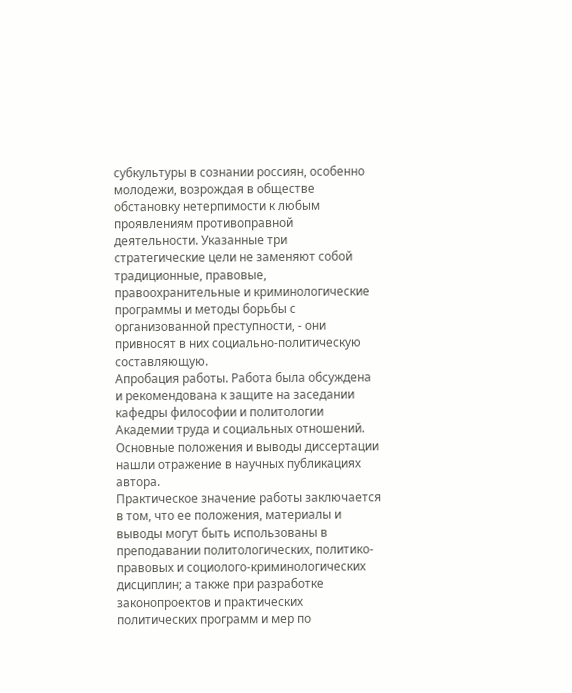субкультуры в сознании россиян, особенно молодежи, возрождая в обществе обстановку нетерпимости к любым проявлениям противоправной деятельности. Указанные три стратегические цели не заменяют собой традиционные, правовые, правоохранительные и криминологические программы и методы борьбы с организованной преступности, - они привносят в них социально-политическую составляющую.
Апробация работы. Работа была обсуждена и рекомендована к защите на заседании кафедры философии и политологии Академии труда и социальных отношений. Основные положения и выводы диссертации нашли отражение в научных публикациях автора.
Практическое значение работы заключается в том, что ее положения, материалы и выводы могут быть использованы в преподавании политологических, политико-правовых и социолого-криминологических дисциплин; а также при разработке законопроектов и практических политических программ и мер по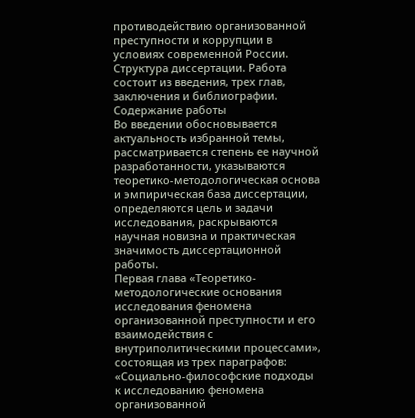противодействию организованной преступности и коррупции в условиях современной России.
Структура диссертации. Работа состоит из введения, трех глав, заключения и библиографии.
Содержание работы
Во введении обосновывается актуальность избранной темы, рассматривается степень ее научной разработанности, указываются теоретико-методологическая основа и эмпирическая база диссертации, определяются цель и задачи исследования, раскрываются научная новизна и практическая значимость диссертационной работы.
Первая глава «Теоретико-методологические основания исследования феномена организованной преступности и его взаимодействия с внутриполитическими процессами», состоящая из трех параграфов: «Социально-философские подходы к исследованию феномена организованной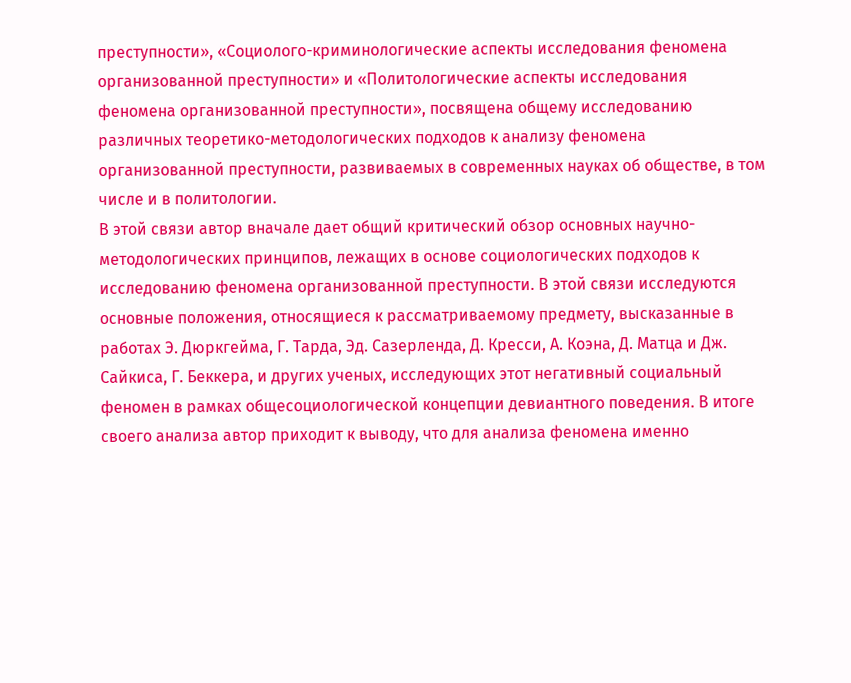преступности», «Социолого-криминологические аспекты исследования феномена организованной преступности» и «Политологические аспекты исследования феномена организованной преступности», посвящена общему исследованию различных теоретико-методологических подходов к анализу феномена организованной преступности, развиваемых в современных науках об обществе, в том числе и в политологии.
В этой связи автор вначале дает общий критический обзор основных научно-методологических принципов, лежащих в основе социологических подходов к исследованию феномена организованной преступности. В этой связи исследуются основные положения, относящиеся к рассматриваемому предмету, высказанные в работах Э. Дюркгейма, Г. Тарда, Эд. Сазерленда, Д. Кресси, А. Коэна, Д. Матца и Дж. Сайкиса, Г. Беккера, и других ученых, исследующих этот негативный социальный феномен в рамках общесоциологической концепции девиантного поведения. В итоге своего анализа автор приходит к выводу, что для анализа феномена именно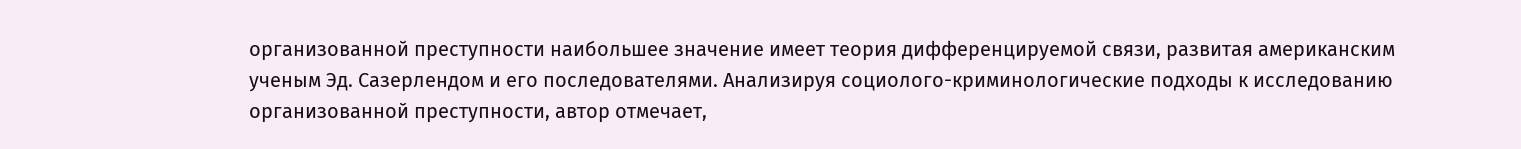организованной преступности наибольшее значение имеет теория дифференцируемой связи, развитая американским ученым Эд. Сазерлендом и его последователями. Анализируя социолого-криминологические подходы к исследованию организованной преступности, автор отмечает,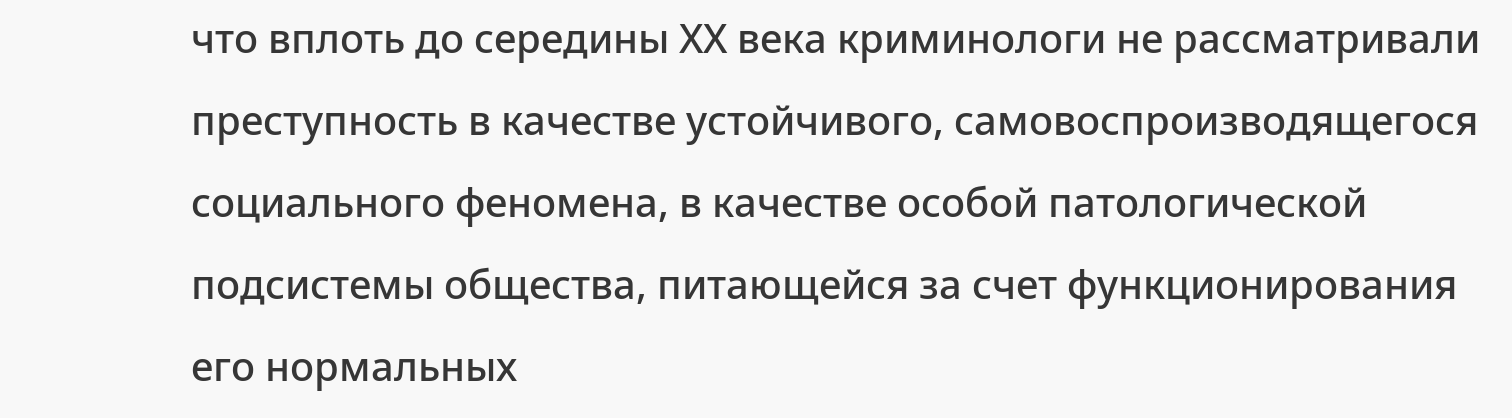что вплоть до середины ХХ века криминологи не рассматривали преступность в качестве устойчивого, самовоспроизводящегося социального феномена, в качестве особой патологической подсистемы общества, питающейся за счет функционирования его нормальных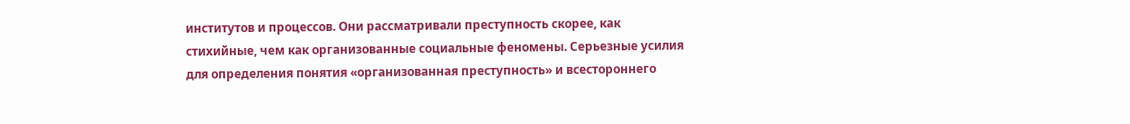институтов и процессов. Они рассматривали преступность скорее, как стихийные, чем как организованные социальные феномены. Серьезные усилия для определения понятия «организованная преступность» и всестороннего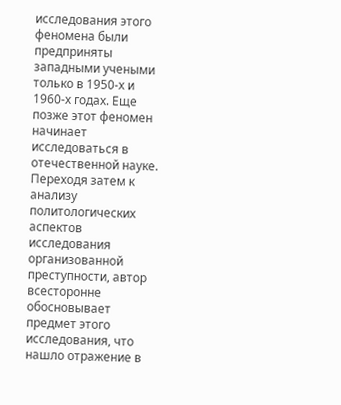исследования этого феномена были предприняты западными учеными только в 1950-х и 1960-х годах. Еще позже этот феномен начинает исследоваться в отечественной науке. Переходя затем к анализу политологических аспектов исследования организованной преступности, автор всесторонне обосновывает предмет этого исследования, что нашло отражение в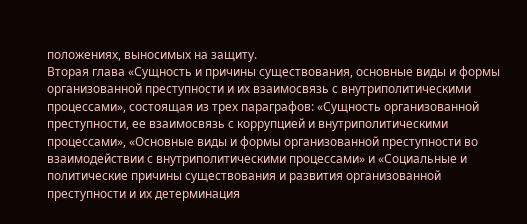положениях, выносимых на защиту.
Вторая глава «Сущность и причины существования, основные виды и формы организованной преступности и их взаимосвязь с внутриполитическими процессами», состоящая из трех параграфов: «Сущность организованной преступности, ее взаимосвязь с коррупцией и внутриполитическими процессами», «Основные виды и формы организованной преступности во взаимодействии с внутриполитическими процессами» и «Социальные и политические причины существования и развития организованной преступности и их детерминация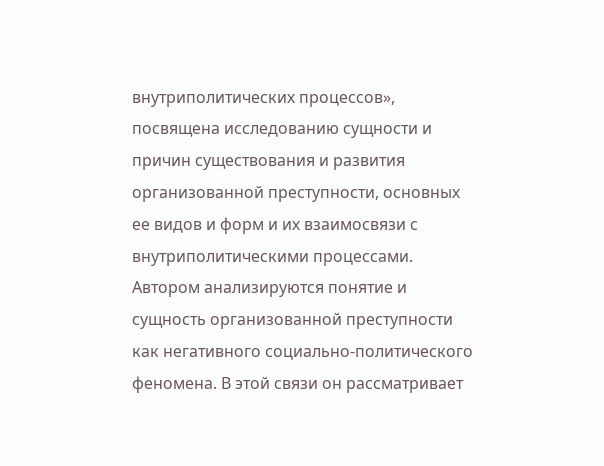внутриполитических процессов», посвящена исследованию сущности и причин существования и развития организованной преступности, основных ее видов и форм и их взаимосвязи с внутриполитическими процессами.
Автором анализируются понятие и сущность организованной преступности как негативного социально-политического феномена. В этой связи он рассматривает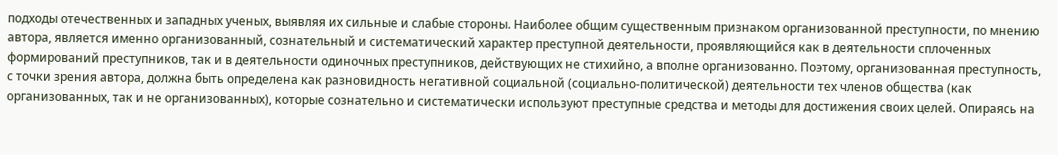подходы отечественных и западных ученых, выявляя их сильные и слабые стороны. Наиболее общим существенным признаком организованной преступности, по мнению автора, является именно организованный, сознательный и систематический характер преступной деятельности, проявляющийся как в деятельности сплоченных формирований преступников, так и в деятельности одиночных преступников, действующих не стихийно, а вполне организованно. Поэтому, организованная преступность, с точки зрения автора, должна быть определена как разновидность негативной социальной (социально-политической) деятельности тех членов общества (как организованных, так и не организованных), которые сознательно и систематически используют преступные средства и методы для достижения своих целей. Опираясь на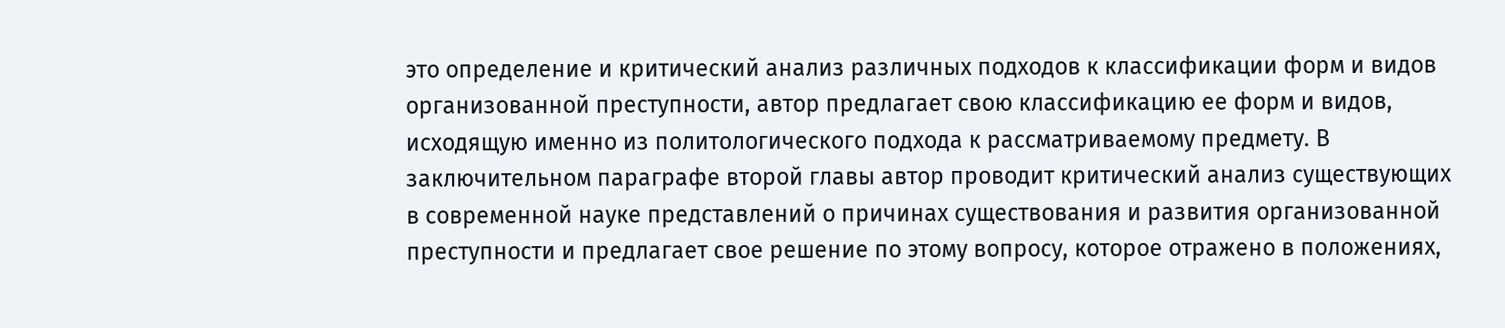это определение и критический анализ различных подходов к классификации форм и видов организованной преступности, автор предлагает свою классификацию ее форм и видов, исходящую именно из политологического подхода к рассматриваемому предмету. В заключительном параграфе второй главы автор проводит критический анализ существующих в современной науке представлений о причинах существования и развития организованной преступности и предлагает свое решение по этому вопросу, которое отражено в положениях,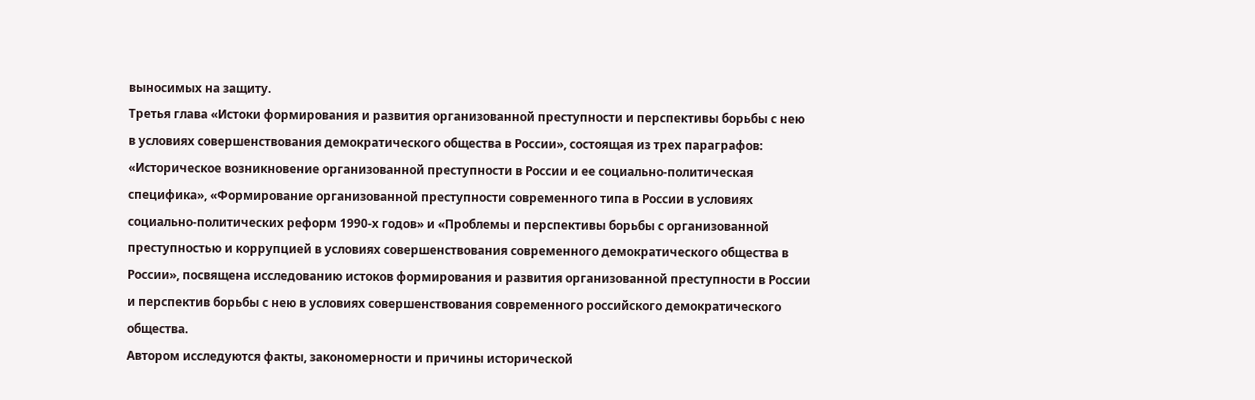выносимых на защиту.
Третья глава «Истоки формирования и развития организованной преступности и перспективы борьбы с нею в условиях совершенствования демократического общества в России», состоящая из трех параграфов: «Историческое возникновение организованной преступности в России и ее социально-политическая специфика», «Формирование организованной преступности современного типа в России в условиях социально-политических реформ 1990-х годов» и «Проблемы и перспективы борьбы с организованной преступностью и коррупцией в условиях совершенствования современного демократического общества в России», посвящена исследованию истоков формирования и развития организованной преступности в России и перспектив борьбы с нею в условиях совершенствования современного российского демократического общества.
Автором исследуются факты, закономерности и причины исторической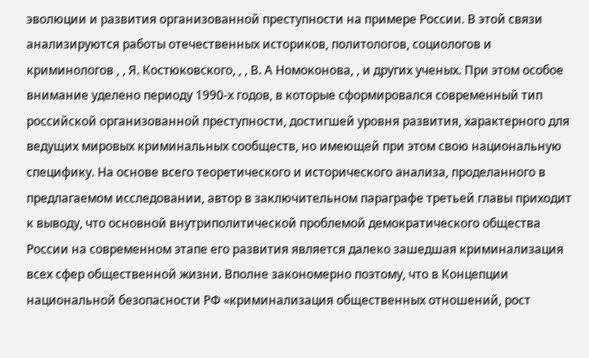эволюции и развития организованной преступности на примере России. В этой связи анализируются работы отечественных историков, политологов, социологов и криминологов , , Я. Костюковского, , , В. А Номоконова, , и других ученых. При этом особое внимание уделено периоду 1990-х годов, в которые сформировался современный тип российской организованной преступности, достигшей уровня развития, характерного для ведущих мировых криминальных сообществ, но имеющей при этом свою национальную специфику. На основе всего теоретического и исторического анализа, проделанного в предлагаемом исследовании, автор в заключительном параграфе третьей главы приходит к выводу, что основной внутриполитической проблемой демократического общества России на современном этапе его развития является далеко зашедшая криминализация всех сфер общественной жизни. Вполне закономерно поэтому, что в Концепции национальной безопасности РФ «криминализация общественных отношений, рост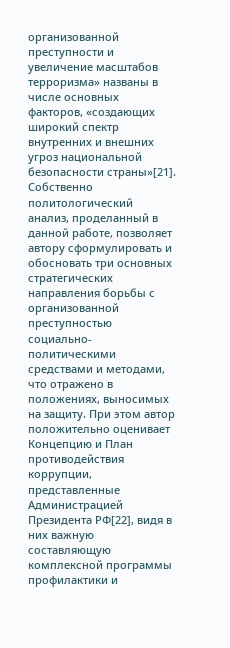организованной преступности и увеличение масштабов терроризма» названы в числе основных факторов, «создающих широкий спектр внутренних и внешних угроз национальной безопасности страны»[21]. Собственно политологический анализ, проделанный в данной работе, позволяет автору сформулировать и обосновать три основных стратегических направления борьбы с организованной преступностью социально-политическими средствами и методами, что отражено в положениях, выносимых на защиту. При этом автор положительно оценивает Концепцию и План противодействия коррупции, представленные Администрацией Президента РФ[22], видя в них важную составляющую комплексной программы профилактики и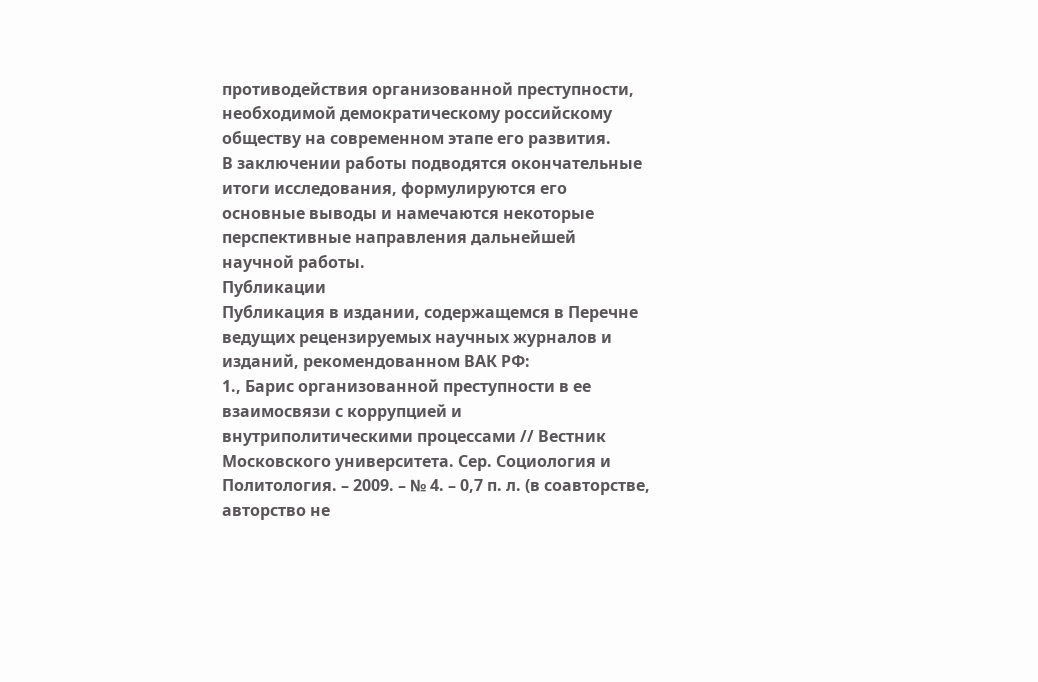противодействия организованной преступности, необходимой демократическому российскому обществу на современном этапе его развития.
В заключении работы подводятся окончательные итоги исследования, формулируются его основные выводы и намечаются некоторые перспективные направления дальнейшей научной работы.
Публикации
Публикация в издании, содержащемся в Перечне ведущих рецензируемых научных журналов и изданий, рекомендованном ВАК РФ:
1., Барис организованной преступности в ее взаимосвязи с коррупцией и внутриполитическими процессами // Вестник Московского университета. Сер. Социология и Политология. – 2009. – № 4. – 0,7 п. л. (в соавторстве, авторство не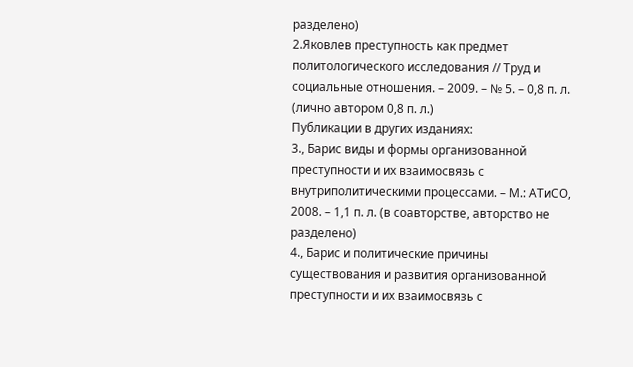разделено)
2.Яковлев преступность как предмет
политологического исследования // Труд и социальные отношения. – 2009. – № 5. – 0,8 п. л. (лично автором 0,8 п. л.)
Публикации в других изданиях:
3., Барис виды и формы организованной преступности и их взаимосвязь с внутриполитическими процессами. – М.: АТиСО, 2008. – 1,1 п. л. (в соавторстве, авторство не разделено)
4., Барис и политические причины существования и развития организованной преступности и их взаимосвязь с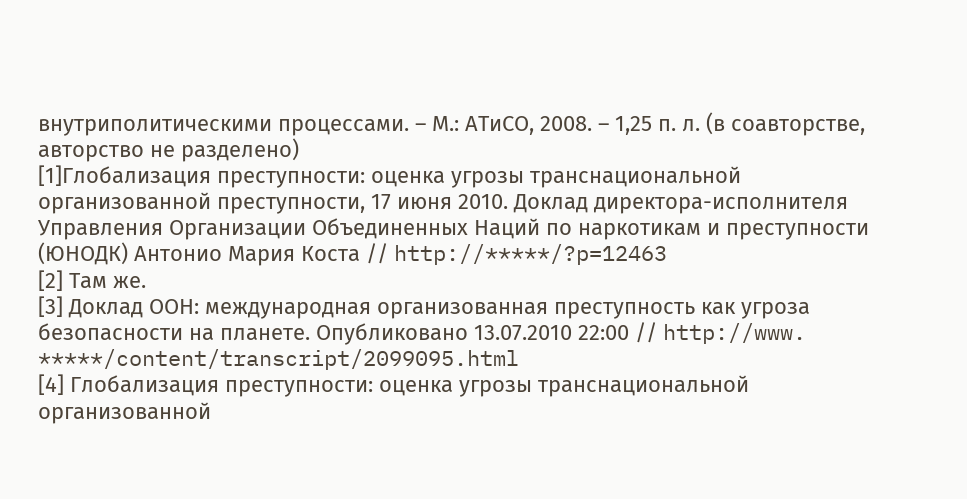внутриполитическими процессами. – М.: АТиСО, 2008. – 1,25 п. л. (в соавторстве, авторство не разделено)
[1]Глобализация преступности: оценка угрозы транснациональной организованной преступности, 17 июня 2010. Доклад директора-исполнителя Управления Организации Объединенных Наций по наркотикам и преступности (ЮНОДК) Антонио Мария Коста // http://*****/?p=12463
[2] Там же.
[3] Доклад ООН: международная организованная преступность как угроза безопасности на планете. Опубликовано 13.07.2010 22:00 // http://www. *****/content/transcript/2099095.html
[4] Глобализация преступности: оценка угрозы транснациональной организованной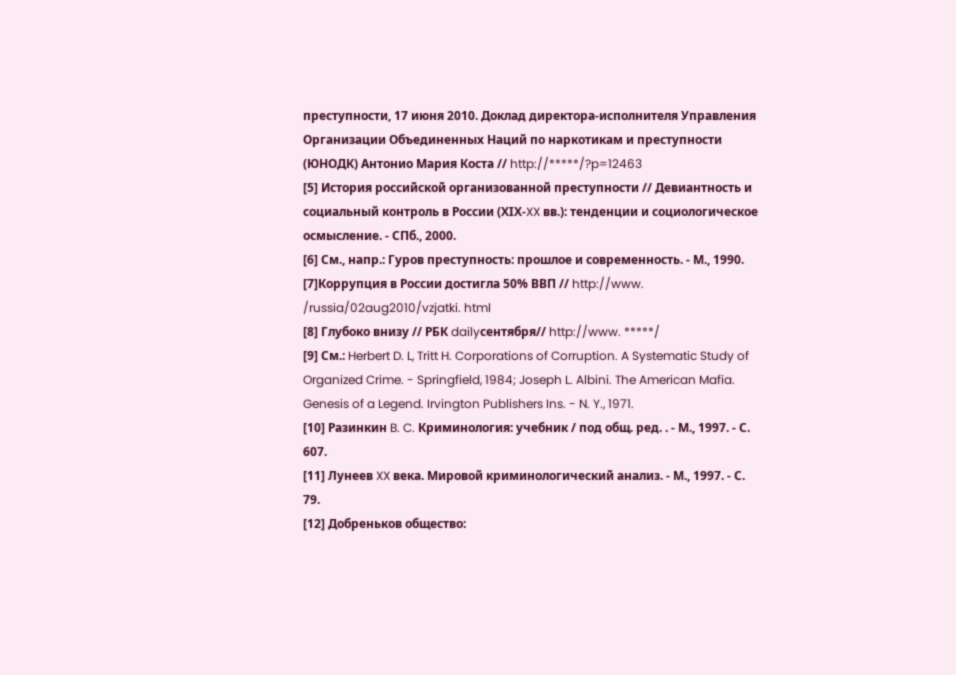преступности, 17 июня 2010. Доклад директора-исполнителя Управления Организации Объединенных Наций по наркотикам и преступности (ЮНОДК) Антонио Мария Коста // http://*****/?p=12463
[5] История российской организованной преступности // Девиантность и социальный контроль в России (ХIХ-XX вв.): тенденции и социологическое осмысление. - СПб., 2000.
[6] См., напр.: Гуров преступность: прошлое и современность. - М., 1990.
[7]Коррупция в России достигла 50% ВВП // http://www. /russia/02aug2010/vzjatki. html
[8] Глубоко внизу // РБК dailyсентября// http://www. *****/
[9] См.: Herbert D. L, Tritt H. Corporations of Corruption. A Systematic Study of Organized Crime. - Springfield, 1984; Joseph L. Albini. The American Mafia. Genesis of a Legend. Irvington Publishers Ins. - N. Y., 1971.
[10] Разинкин B. C. Криминология: учебник / под общ. ред. . - М., 1997. - С. 607.
[11] Лунеев XX века. Мировой криминологический анализ. - М., 1997. - С. 79.
[12] Добреньков общество: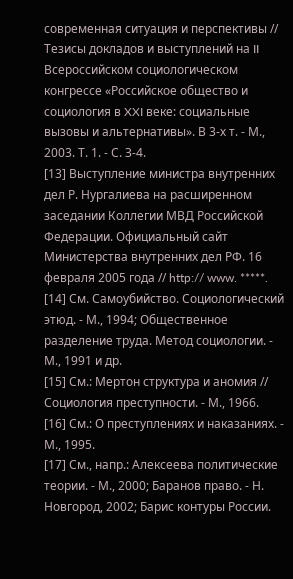современная ситуация и перспективы // Тезисы докладов и выступлений на II Всероссийском социологическом конгрессе «Российское общество и социология в XXI веке: социальные вызовы и альтернативы». В 3-х т. - М., 2003. Т. 1. - С. З-4.
[13] Выступление министра внутренних дел Р. Нургалиева на расширенном заседании Коллегии МВД Российской Федерации. Официальный сайт Министерства внутренних дел РФ. 16 февраля 2005 года // http:// www. *****.
[14] См. Самоубийство. Социологический этюд. - М., 1994; Общественное разделение труда. Метод социологии. - М., 1991 и др.
[15] См.: Мертон структура и аномия // Социология преступности. - М., 1966.
[16] См.: О преступлениях и наказаниях. - М., 1995.
[17] См., напр.: Алексеева политические теории. - М., 2000; Баранов право. - Н. Новгород, 2002; Барис контуры России.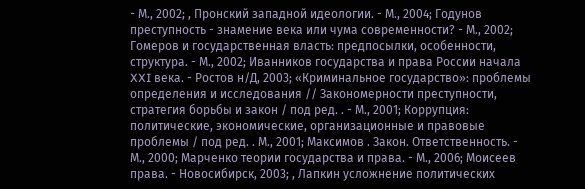- М., 2002; , Пронский западной идеологии. - М., 2004; Годунов преступность - знамение века или чума современности? - М., 2002; Гомеров и государственная власть: предпосылки, особенности, структура. - М., 2002; Иванников государства и права России начала XXI века. - Ростов н/Д, 2003; «Криминальное государство»: проблемы определения и исследования // Закономерности преступности, стратегия борьбы и закон / под ред. . - М., 2001; Коррупция: политические, экономические, организационные и правовые проблемы / под ред. . М., 2001; Максимов . Закон. Ответственность. - М., 2000; Марченко теории государства и права. - М., 2006; Моисеев права. - Новосибирск, 2003; , Лапкин усложнение политических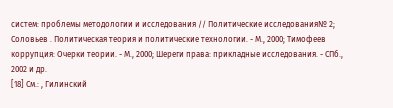систем: проблемы методологии и исследования // Политические исследования№ 2; Соловьев . Политическая теория и политические технологии. - М., 2000; Тимофеев коррупция: Очерки теории. - М., 2000; Шереги права: прикладные исследования. - СПб., 2002 и др.
[18] См.: , Гилинский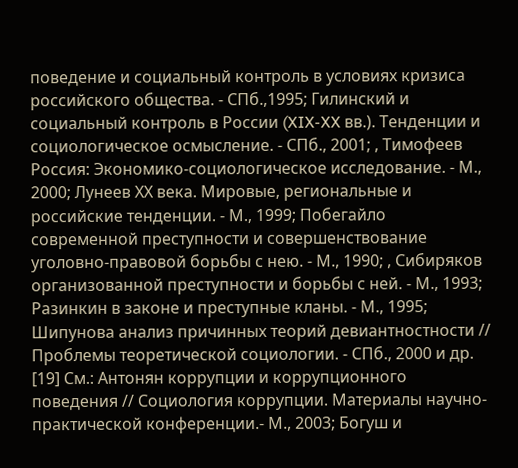поведение и социальный контроль в условиях кризиса российского общества. - СПб.,1995; Гилинский и социальный контроль в России (XIX-XX вв.). Тенденции и социологическое осмысление. - СПб., 2001; , Тимофеев Россия: Экономико-социологическое исследование. - М., 2000; Лунеев ХХ века. Мировые, региональные и российские тенденции. - М., 1999; Побегайло современной преступности и совершенствование уголовно-правовой борьбы с нею. - М., 1990; , Сибиряков организованной преступности и борьбы с ней. - М., 1993; Разинкин в законе и преступные кланы. - М., 1995; Шипунова анализ причинных теорий девиантностности // Проблемы теоретической социологии. - СПб., 2000 и др.
[19] См.: Антонян коррупции и коррупционного поведения // Социология коррупции. Материалы научно-практической конференции.- М., 2003; Богуш и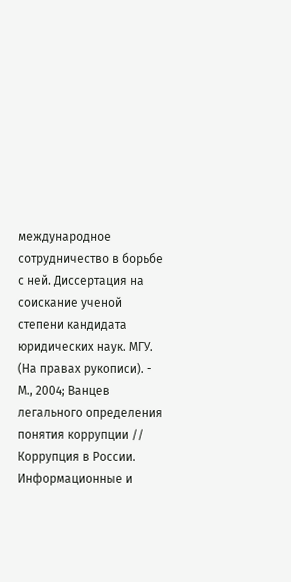международное сотрудничество в борьбе с ней. Диссертация на соискание ученой степени кандидата юридических наук. МГУ. (На правах рукописи). - М., 2004; Ванцев легального определения понятия коррупции // Коррупция в России. Информационные и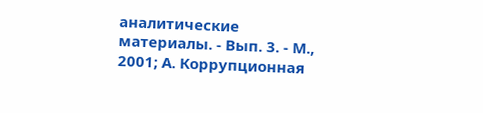аналитические материалы. - Вып. 3. - М., 2001; А. Коррупционная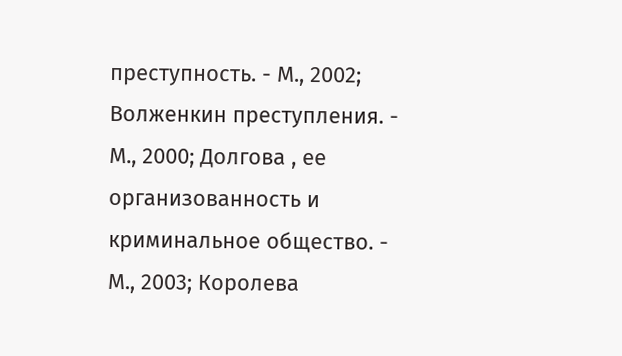преступность. - М., 2002; Волженкин преступления. - М., 2000; Долгова , ее организованность и криминальное общество. - М., 2003; Королева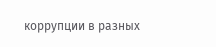коррупции в разных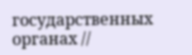государственных органах //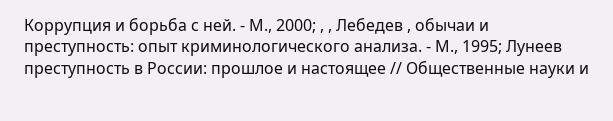Коррупция и борьба с ней. - М., 2000; , , Лебедев , обычаи и преступность: опыт криминологического анализа. - М., 1995; Лунеев преступность в России: прошлое и настоящее // Общественные науки и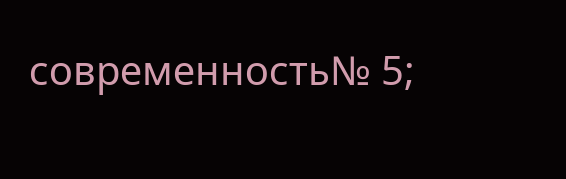современность№ 5;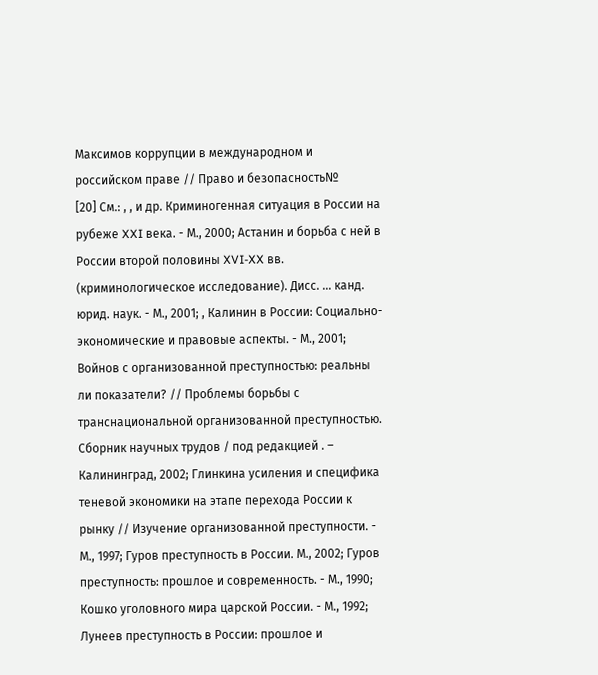Максимов коррупции в международном и российском праве // Право и безопасность№
[20] См.: , , и др. Криминогенная ситуация в России на рубеже XXI века. - М., 2000; Астанин и борьба с ней в России второй половины XVI-XX вв. (криминологическое исследование). Дисс. … канд. юрид. наук. - М., 2001; , Калинин в России: Социально-экономические и правовые аспекты. - М., 2001; Войнов с организованной преступностью: реальны ли показатели? // Проблемы борьбы с транснациональной организованной преступностью. Сборник научных трудов / под редакцией . – Калининград, 2002; Глинкина усиления и специфика теневой экономики на этапе перехода России к рынку // Изучение организованной преступности. - М., 1997; Гуров преступность в России. М., 2002; Гуров преступность: прошлое и современность. - М., 1990; Кошко уголовного мира царской России. - М., 1992; Лунеев преступность в России: прошлое и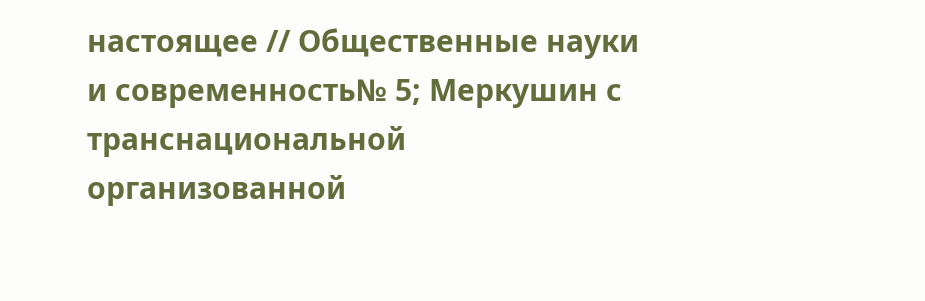настоящее // Общественные науки и современность№ 5; Меркушин с транснациональной организованной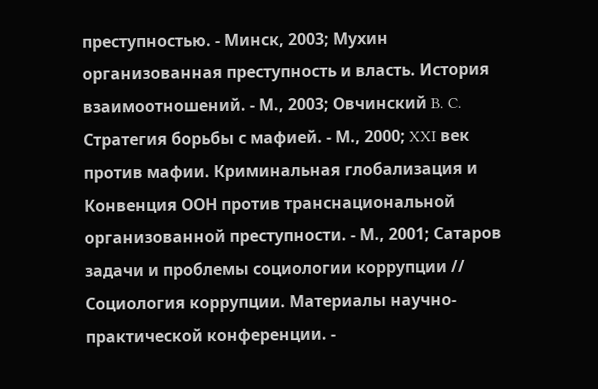преступностью. - Минск, 2003; Мухин организованная преступность и власть. История взаимоотношений. - М., 2003; Овчинский B. C. Стратегия борьбы с мафией. - М., 2000; XXI век против мафии. Криминальная глобализация и Конвенция ООН против транснациональной организованной преступности. - М., 2001; Сатаров задачи и проблемы социологии коррупции // Социология коррупции. Материалы научно-практической конференции. -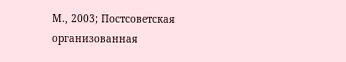М., 2003; Постсоветская организованная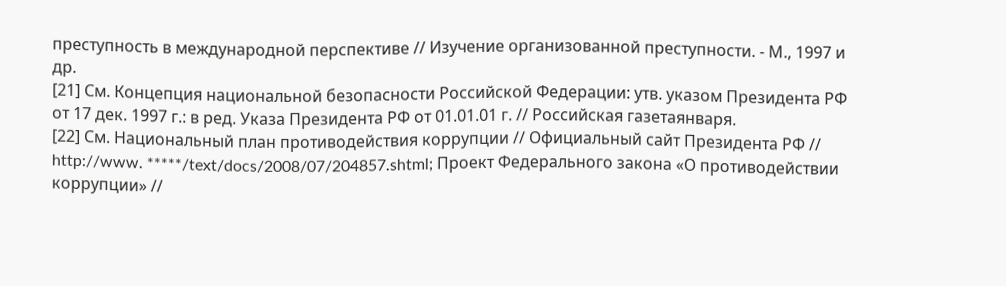преступность в международной перспективе // Изучение организованной преступности. - М., 1997 и др.
[21] См. Концепция национальной безопасности Российской Федерации: утв. указом Президента РФ от 17 дек. 1997 г.: в ред. Указа Президента РФ от 01.01.01 г. // Российская газетаянваря.
[22] См. Национальный план противодействия коррупции // Официальный сайт Президента РФ // http://www. *****/text/docs/2008/07/204857.shtml; Проект Федерального закона «О противодействии коррупции» //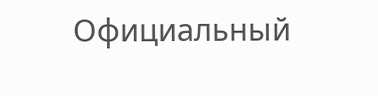Официальный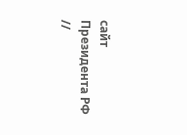сайт Президента РФ //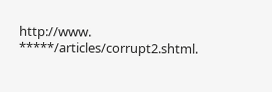http://www. *****/articles/corrupt2.shtml.